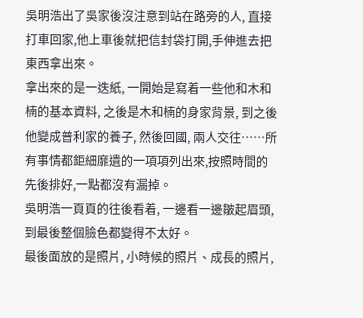吳明浩出了吳家後沒注意到站在路旁的人, 直接打車回家,他上車後就把信封袋打開,手伸進去把東西拿出來。
拿出來的是一迭紙, 一開始是寫着一些他和木和楠的基本資料, 之後是木和楠的身家背景, 到之後他變成普利家的養子, 然後回國, 兩人交往……所有事情都鉅細靡遺的一項項列出來,按照時間的先後排好,一點都沒有漏掉。
吳明浩一頁頁的往後看着, 一邊看一邊皺起眉頭,到最後整個臉色都變得不太好。
最後面放的是照片, 小時候的照片、成長的照片,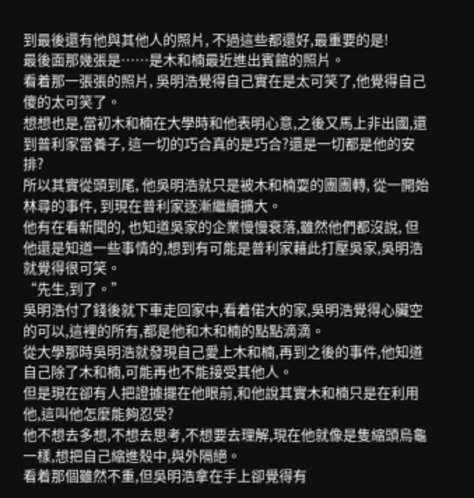到最後還有他與其他人的照片, 不過這些都還好,最重要的是!
最後面那幾張是……是木和楠最近進出賓館的照片。
看着那一張張的照片, 吳明浩覺得自己實在是太可笑了,他覺得自己傻的太可笑了。
想想也是,當初木和楠在大學時和他表明心意,之後又馬上非出國,還到普利家當養子, 這一切的巧合真的是巧合?還是一切都是他的安排?
所以其實從頭到尾, 他吳明浩就只是被木和楠耍的團團轉, 從一開始林尋的事件, 到現在普利家逐漸繼續擴大。
他有在看新聞的, 也知道吳家的企業慢慢衰落,雖然他們都沒說, 但他還是知道一些事情的,想到有可能是普利家藉此打壓吳家,吳明浩就覺得很可笑。
“先生,到了。”
吳明浩付了錢後就下車走回家中,看着偌大的家,吳明浩覺得心臟空的可以,這裡的所有,都是他和木和楠的點點滴滴。
從大學那時吳明浩就發現自己愛上木和楠,再到之後的事件,他知道自己除了木和楠,可能再也不能接受其他人。
但是現在卻有人把證據擺在他眼前,和他說其實木和楠只是在利用他,這叫他怎麼能夠忍受?
他不想去多想,不想去思考,不想要去理解,現在他就像是隻縮頭烏龜一樣,想把自己縮進殼中,與外隔絕。
看着那個雖然不重,但吳明浩拿在手上卻覺得有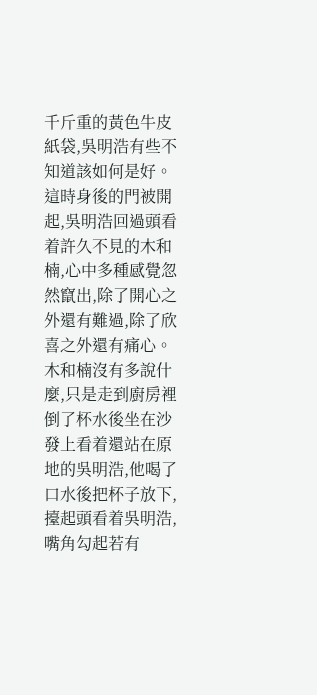千斤重的黃色牛皮紙袋,吳明浩有些不知道該如何是好。
這時身後的門被開起,吳明浩回過頭看着許久不見的木和楠,心中多種感覺忽然竄出,除了開心之外還有難過,除了欣喜之外還有痛心。
木和楠沒有多說什麼,只是走到廚房裡倒了杯水後坐在沙發上看着還站在原地的吳明浩,他喝了口水後把杯子放下,擡起頭看着吳明浩,嘴角勾起若有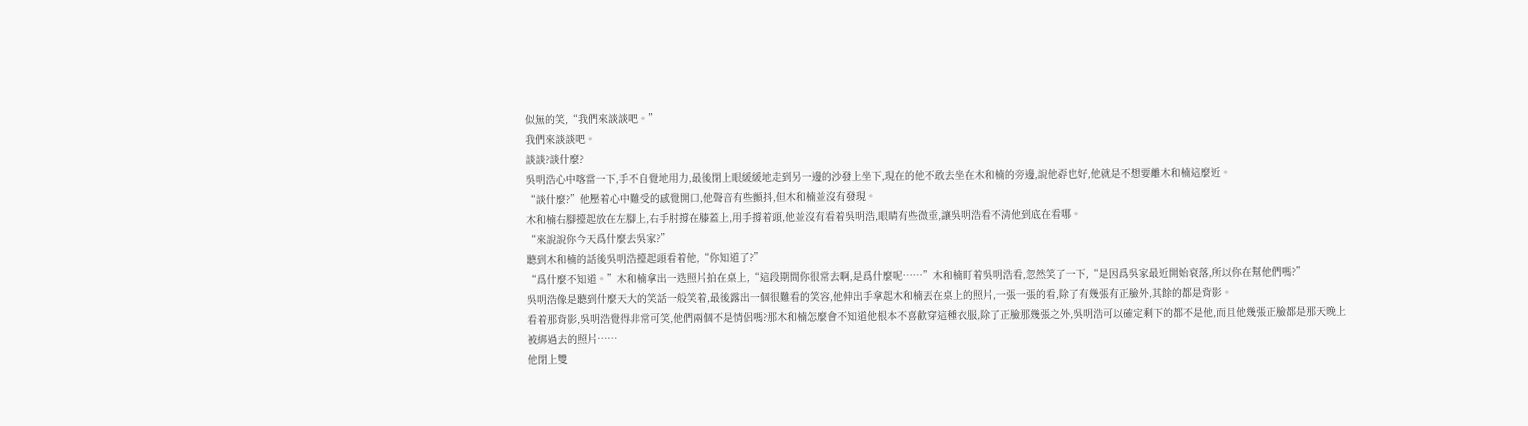似無的笑,“我們來談談吧。”
我們來談談吧。
談談?談什麼?
吳明浩心中喀當一下,手不自覺地用力,最後閉上眼緩緩地走到另一邊的沙發上坐下,現在的他不敢去坐在木和楠的旁邊,說他孬也好,他就是不想要離木和楠這麼近。
“談什麼?”他壓着心中難受的感覺開口,他聲音有些顫抖,但木和楠並沒有發現。
木和楠右腳擡起放在左腳上,右手肘撐在膝蓋上,用手撐着頭,他並沒有看着吳明浩,眼睛有些微垂,讓吳明浩看不清他到底在看哪。
“來說說你今天爲什麼去吳家?”
聽到木和楠的話後吳明浩擡起頭看着他,“你知道了?”
“爲什麼不知道。”木和楠拿出一迭照片拍在桌上,“這段期間你很常去啊,是爲什麼呢……”木和楠盯着吳明浩看,忽然笑了一下,“是因爲吳家最近開始衰落,所以你在幫他們嗎?”
吳明浩像是聽到什麼天大的笑話一般笑着,最後露出一個很難看的笑容,他伸出手拿起木和楠丟在桌上的照片,一張一張的看,除了有幾張有正臉外,其餘的都是背影。
看着那背影,吳明浩覺得非常可笑,他們兩個不是情侶嗎?那木和楠怎麼會不知道他根本不喜歡穿這種衣服,除了正臉那幾張之外,吳明浩可以確定剩下的都不是他,而且他幾張正臉都是那天晚上被綁過去的照片……
他閉上雙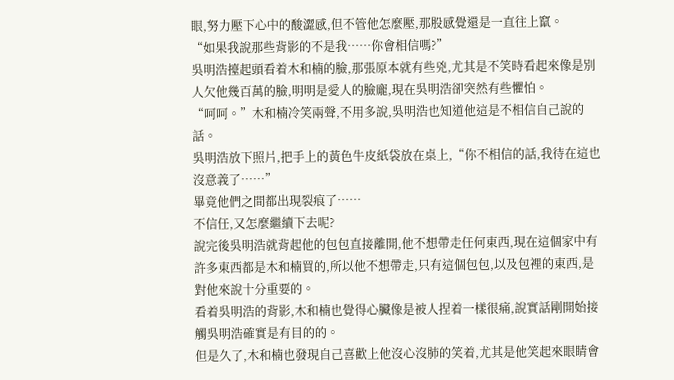眼,努力壓下心中的酸澀感,但不管他怎麼壓,那股感覺還是一直往上竄。
“如果我說那些背影的不是我……你會相信嗎?”
吳明浩擡起頭看着木和楠的臉,那張原本就有些兇,尤其是不笑時看起來像是別人欠他幾百萬的臉,明明是愛人的臉龐,現在吳明浩卻突然有些懼怕。
“呵呵。”木和楠冷笑兩聲,不用多說,吳明浩也知道他這是不相信自己說的話。
吳明浩放下照片,把手上的黃色牛皮紙袋放在桌上,“你不相信的話,我待在這也沒意義了……”
畢竟他們之間都出現裂痕了……
不信任,又怎麼繼續下去呢?
說完後吳明浩就背起他的包包直接離開,他不想帶走任何東西,現在這個家中有許多東西都是木和楠買的,所以他不想帶走,只有這個包包,以及包裡的東西,是對他來說十分重要的。
看着吳明浩的背影,木和楠也覺得心臟像是被人捏着一樣很痛,說實話剛開始接觸吳明浩確實是有目的的。
但是久了,木和楠也發現自己喜歡上他沒心沒肺的笑着,尤其是他笑起來眼睛會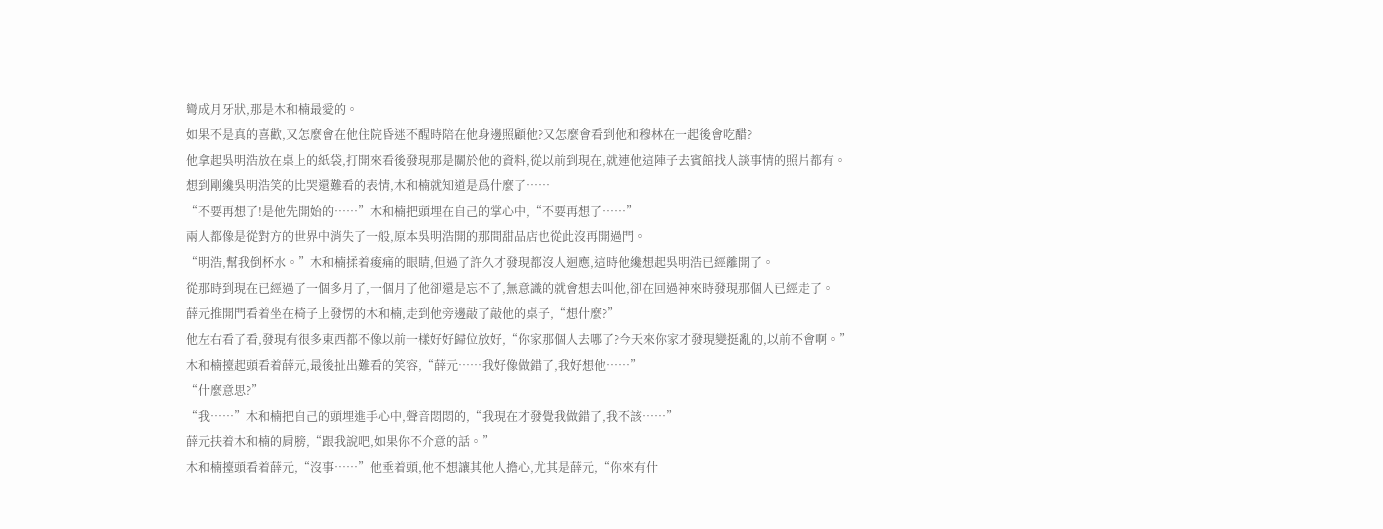彎成月牙狀,那是木和楠最愛的。
如果不是真的喜歡,又怎麼會在他住院昏迷不醒時陪在他身邊照顧他?又怎麼會看到他和穆林在一起後會吃醋?
他拿起吳明浩放在桌上的紙袋,打開來看後發現那是關於他的資料,從以前到現在,就連他這陣子去賓館找人談事情的照片都有。
想到剛纔吳明浩笑的比哭還難看的表情,木和楠就知道是爲什麼了……
“不要再想了!是他先開始的……”木和楠把頭埋在自己的掌心中,“不要再想了……”
兩人都像是從對方的世界中消失了一般,原本吳明浩開的那間甜品店也從此沒再開過門。
“明浩,幫我倒杯水。”木和楠揉着痠痛的眼睛,但過了許久才發現都沒人迴應,這時他纔想起吳明浩已經離開了。
從那時到現在已經過了一個多月了,一個月了他卻還是忘不了,無意識的就會想去叫他,卻在回過神來時發現那個人已經走了。
薛元推開門看着坐在椅子上發愣的木和楠,走到他旁邊敲了敲他的桌子,“想什麼?”
他左右看了看,發現有很多東西都不像以前一樣好好歸位放好,“你家那個人去哪了?今天來你家才發現變挺亂的,以前不會啊。”
木和楠擡起頭看着薛元,最後扯出難看的笑容,“薛元……我好像做錯了,我好想他……”
“什麼意思?”
“我……”木和楠把自己的頭埋進手心中,聲音悶悶的,“我現在才發覺我做錯了,我不該……”
薛元扶着木和楠的肩膀,“跟我說吧,如果你不介意的話。”
木和楠擡頭看着薛元,“沒事……”他垂着頭,他不想讓其他人擔心,尤其是薛元,“你來有什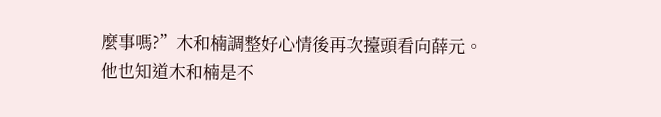麼事嗎?”木和楠調整好心情後再次擡頭看向薛元。
他也知道木和楠是不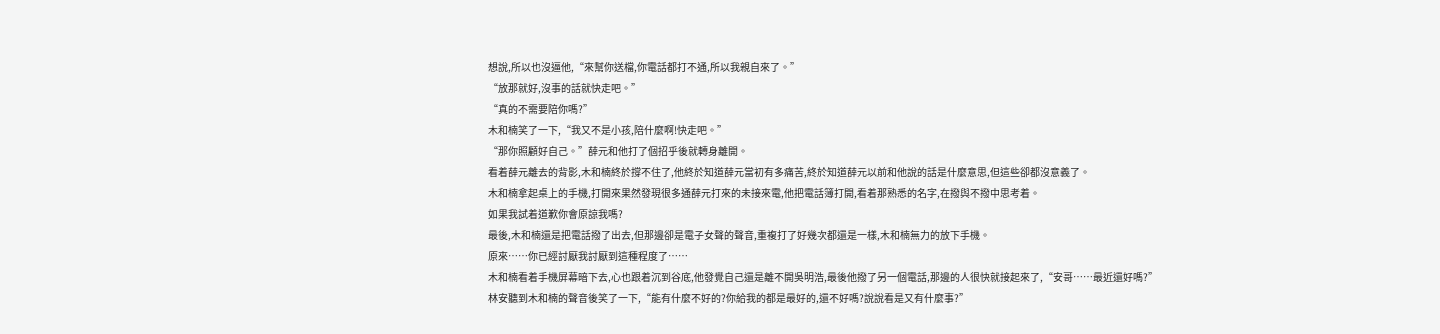想說,所以也沒逼他,“來幫你送檔,你電話都打不通,所以我親自來了。”
“放那就好,沒事的話就快走吧。”
“真的不需要陪你嗎?”
木和楠笑了一下,“我又不是小孩,陪什麼啊!快走吧。”
“那你照顧好自己。”薛元和他打了個招乎後就轉身離開。
看着薛元離去的背影,木和楠終於撐不住了,他終於知道薛元當初有多痛苦,終於知道薛元以前和他說的話是什麼意思,但這些卻都沒意義了。
木和楠拿起桌上的手機,打開來果然發現很多通薛元打來的未接來電,他把電話簿打開,看着那熟悉的名字,在撥與不撥中思考着。
如果我試着道歉你會原諒我嗎?
最後,木和楠還是把電話撥了出去,但那邊卻是電子女聲的聲音,重複打了好幾次都還是一樣,木和楠無力的放下手機。
原來……你已經討厭我討厭到這種程度了……
木和楠看着手機屏幕暗下去,心也跟着沉到谷底,他發覺自己還是離不開吳明浩,最後他撥了另一個電話,那邊的人很快就接起來了,“安哥……最近還好嗎?”
林安聽到木和楠的聲音後笑了一下,“能有什麼不好的?你給我的都是最好的,還不好嗎?說說看是又有什麼事?”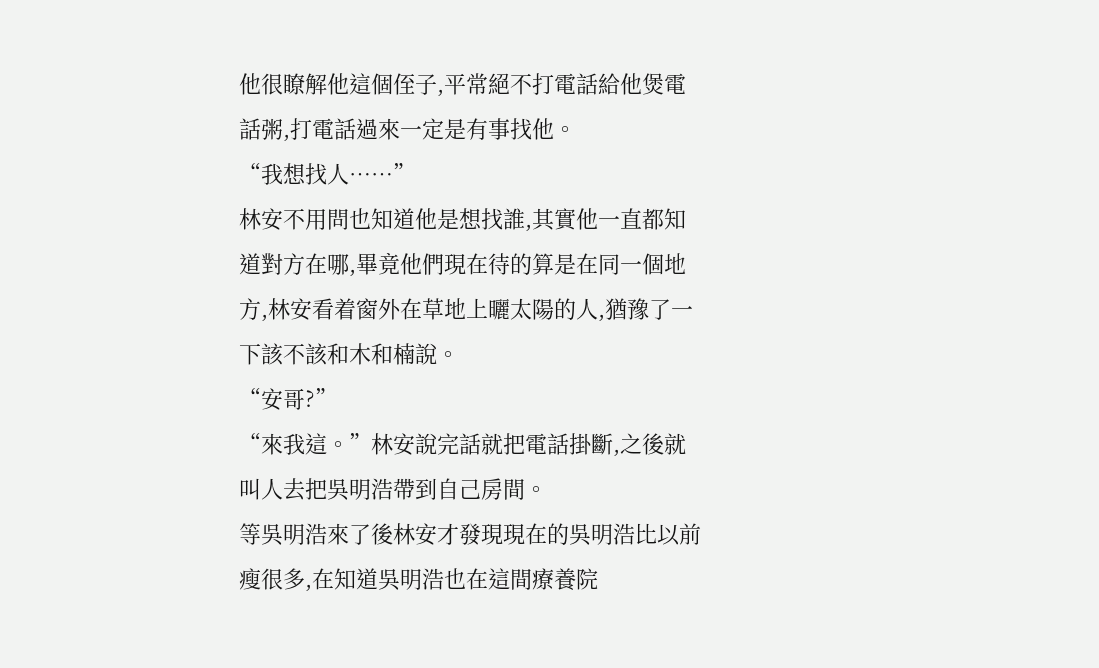他很瞭解他這個侄子,平常絕不打電話給他煲電話粥,打電話過來一定是有事找他。
“我想找人……”
林安不用問也知道他是想找誰,其實他一直都知道對方在哪,畢竟他們現在待的算是在同一個地方,林安看着窗外在草地上曬太陽的人,猶豫了一下該不該和木和楠說。
“安哥?”
“來我這。”林安說完話就把電話掛斷,之後就叫人去把吳明浩帶到自己房間。
等吳明浩來了後林安才發現現在的吳明浩比以前瘦很多,在知道吳明浩也在這間療養院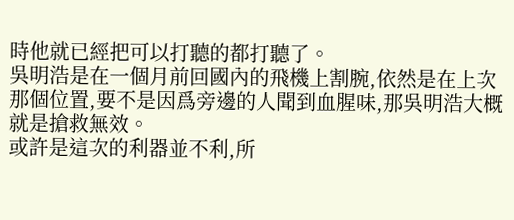時他就已經把可以打聽的都打聽了。
吳明浩是在一個月前回國內的飛機上割腕,依然是在上次那個位置,要不是因爲旁邊的人聞到血腥味,那吳明浩大概就是搶救無效。
或許是這次的利器並不利,所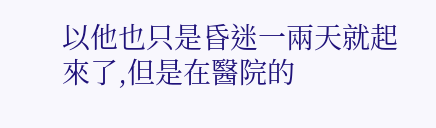以他也只是昏迷一兩天就起來了,但是在醫院的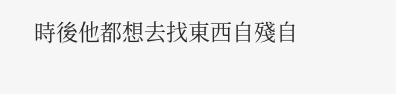時後他都想去找東西自殘自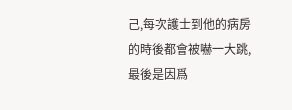己,每次護士到他的病房的時後都會被嚇一大跳,最後是因爲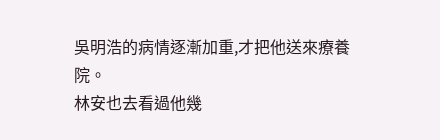吳明浩的病情逐漸加重,才把他送來療養院。
林安也去看過他幾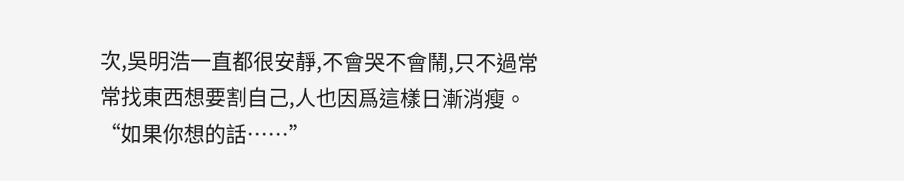次,吳明浩一直都很安靜,不會哭不會鬧,只不過常常找東西想要割自己,人也因爲這樣日漸消瘦。
“如果你想的話……”